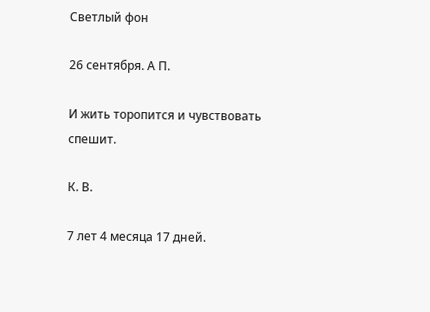Светлый фон

26 сентября. А П.

И жить торопится и чувствовать спешит.

К. В.

7 лет 4 месяца 17 дней.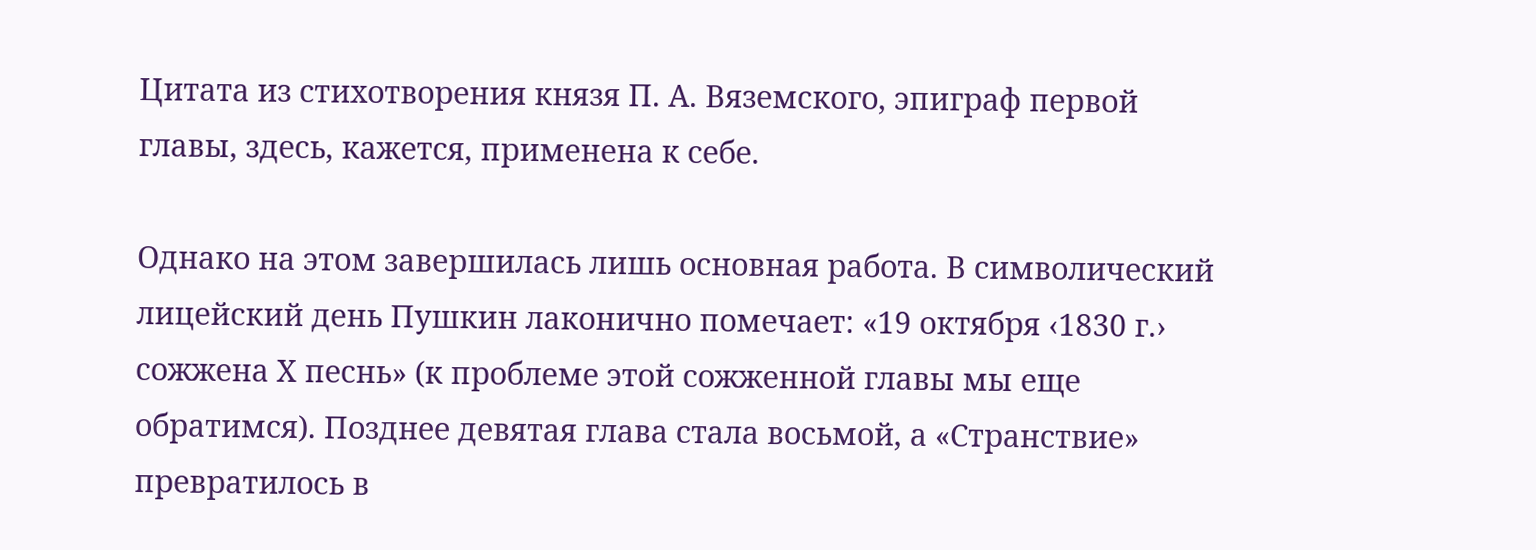Цитата из стихотворения князя П. А. Вяземского, эпиграф первой главы, здесь, кажется, применена к себе.

Однако на этом завершилась лишь основная работа. В символический лицейский день Пушкин лаконично помечает: «19 октября ‹1830 г.› сожжена X песнь» (к проблеме этой сожженной главы мы еще обратимся). Позднее девятая глава стала восьмой, а «Странствие» превратилось в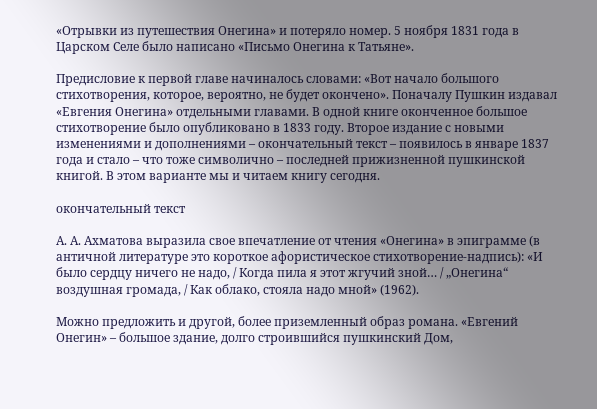«Отрывки из путешествия Онегина» и потеряло номер. 5 ноября 1831 года в Царском Селе было написано «Письмо Онегина к Татьяне».

Предисловие к первой главе начиналось словами: «Вот начало большого стихотворения, которое, вероятно, не будет окончено». Поначалу Пушкин издавал «Евгения Онегина» отдельными главами. В одной книге оконченное большое стихотворение было опубликовано в 1833 году. Второе издание с новыми изменениями и дополнениями – окончательный текст – появилось в январе 1837 года и стало – что тоже символично – последней прижизненной пушкинской книгой. В этом варианте мы и читаем книгу сегодня.

окончательный текст

А. А. Ахматова выразила свое впечатление от чтения «Онегина» в эпиграмме (в античной литературе это короткое афористическое стихотворение-надпись): «И было сердцу ничего не надо, / Когда пила я этот жгучий зной… / „Онегина“ воздушная громада, / Как облако, стояла надо мной» (1962).

Можно предложить и другой, более приземленный образ романа. «Евгений Онегин» – большое здание, долго строившийся пушкинский Дом,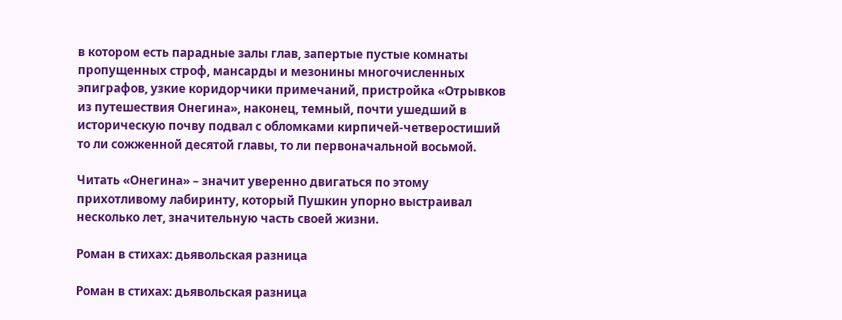в котором есть парадные залы глав, запертые пустые комнаты пропущенных строф, мансарды и мезонины многочисленных эпиграфов, узкие коридорчики примечаний, пристройка «Отрывков из путешествия Онегина», наконец, темный, почти ушедший в историческую почву подвал с обломками кирпичей-четверостиший то ли сожженной десятой главы, то ли первоначальной восьмой.

Читать «Онегина» – значит уверенно двигаться по этому прихотливому лабиринту, который Пушкин упорно выстраивал несколько лет, значительную часть своей жизни.

Роман в стихах: дьявольская разница

Роман в стихах: дьявольская разница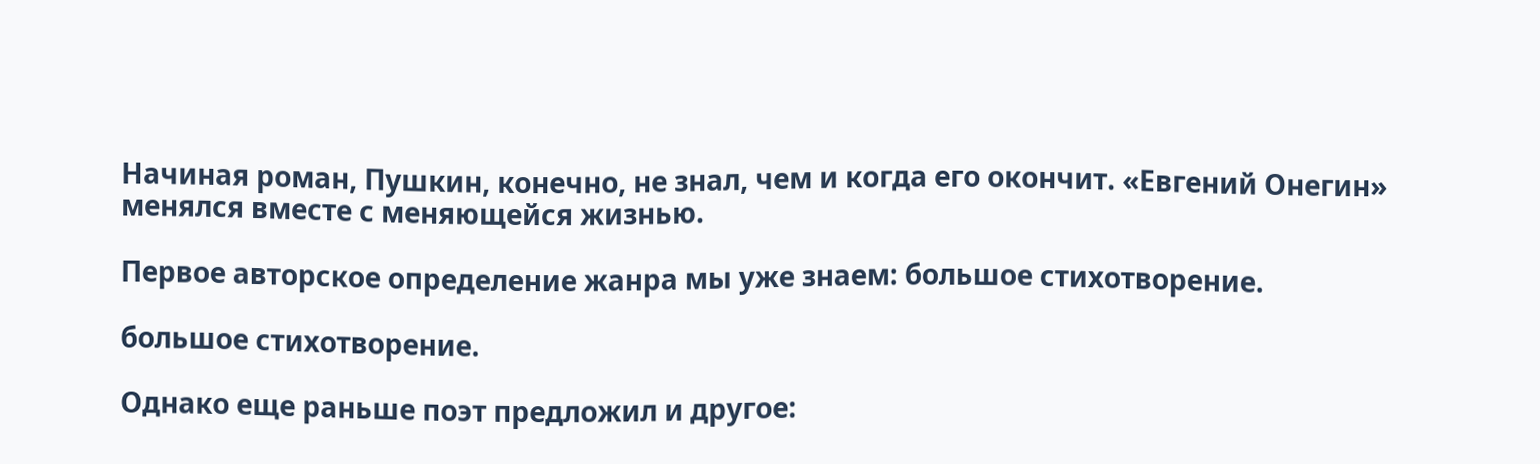Начиная роман, Пушкин, конечно, не знал, чем и когда его окончит. «Евгений Онегин» менялся вместе с меняющейся жизнью.

Первое авторское определение жанра мы уже знаем: большое стихотворение.

большое стихотворение.

Однако еще раньше поэт предложил и другое: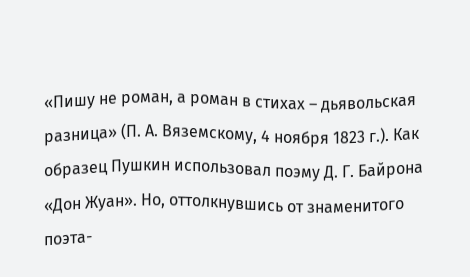«Пишу не роман, а роман в стихах – дьявольская разница» (П. А. Вяземскому, 4 ноября 1823 г.). Как образец Пушкин использовал поэму Д. Г. Байрона «Дон Жуан». Но, оттолкнувшись от знаменитого поэта-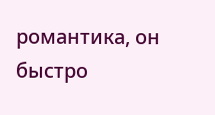романтика, он быстро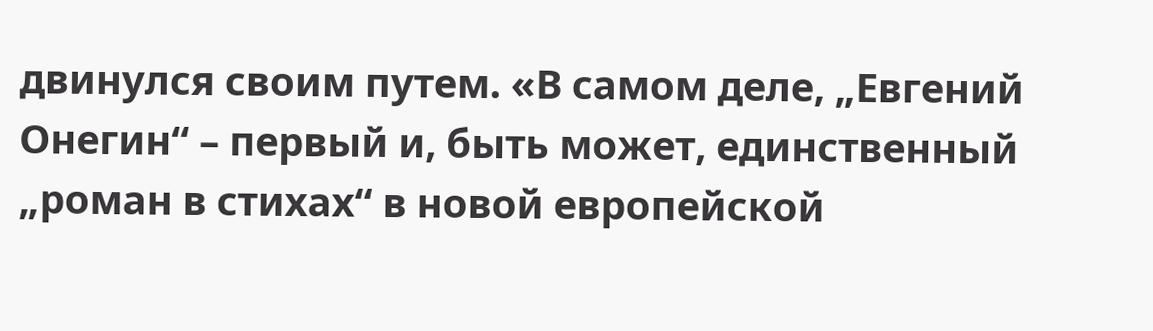двинулся своим путем. «В самом деле, „Евгений Онегин“ – первый и, быть может, единственный „роман в стихах“ в новой европейской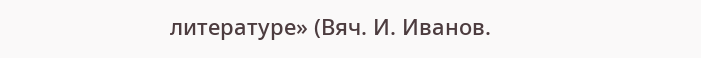литературе» (Вяч. И. Иванов.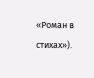«Роман в стихах»).